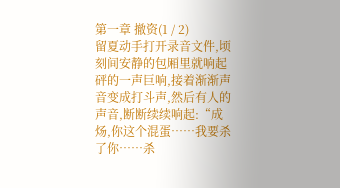第一章 撤资(1 / 2)
留夏动手打开录音文件,顷刻间安静的包厢里就响起砰的一声巨响,接着渐渐声音变成打斗声,然后有人的声音,断断续续响起:“成炀,你这个混蛋……我要杀了你……杀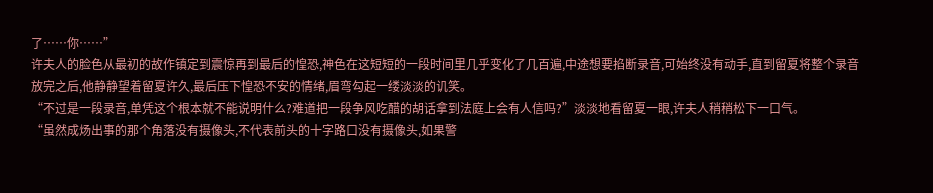了……你……”
许夫人的脸色从最初的故作镇定到震惊再到最后的惶恐,神色在这短短的一段时间里几乎变化了几百遍,中途想要掐断录音,可始终没有动手,直到留夏将整个录音放完之后,他静静望着留夏许久,最后压下惶恐不安的情绪,眉弯勾起一缕淡淡的讥笑。
“不过是一段录音,单凭这个根本就不能说明什么?难道把一段争风吃醋的胡话拿到法庭上会有人信吗?”淡淡地看留夏一眼,许夫人稍稍松下一口气。
“虽然成炀出事的那个角落没有摄像头,不代表前头的十字路口没有摄像头,如果警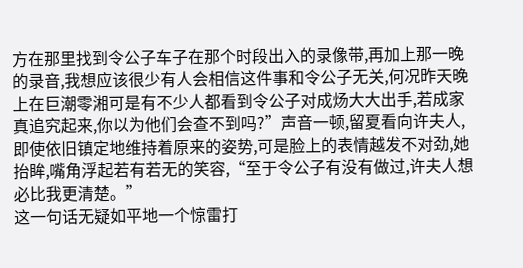方在那里找到令公子车子在那个时段出入的录像带,再加上那一晚的录音,我想应该很少有人会相信这件事和令公子无关,何况昨天晚上在巨潮零湘可是有不少人都看到令公子对成炀大大出手,若成家真追究起来,你以为他们会查不到吗?”声音一顿,留夏看向许夫人,即使依旧镇定地维持着原来的姿势,可是脸上的表情越发不对劲,她抬眸,嘴角浮起若有若无的笑容,“至于令公子有没有做过,许夫人想必比我更清楚。”
这一句话无疑如平地一个惊雷打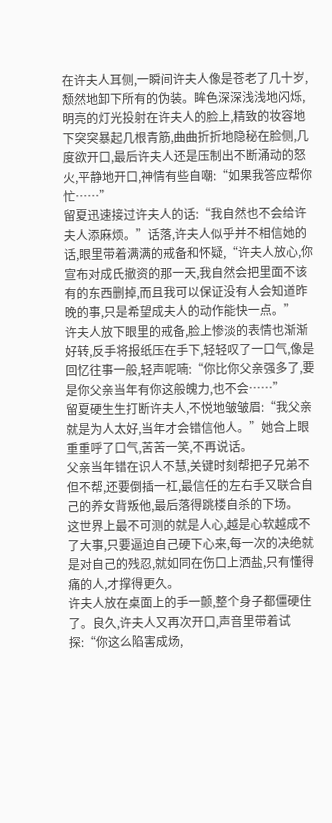在许夫人耳侧,一瞬间许夫人像是苍老了几十岁,颓然地卸下所有的伪装。眸色深深浅浅地闪烁,明亮的灯光投射在许夫人的脸上,精致的妆容地下突突暴起几根青筋,曲曲折折地隐秘在脸侧,几度欲开口,最后许夫人还是压制出不断涌动的怒火,平静地开口,神情有些自嘲:“如果我答应帮你忙……”
留夏迅速接过许夫人的话:“我自然也不会给许夫人添麻烦。”话落,许夫人似乎并不相信她的话,眼里带着满满的戒备和怀疑,“许夫人放心,你宣布对成氏撤资的那一天,我自然会把里面不该有的东西删掉,而且我可以保证没有人会知道昨晚的事,只是希望成夫人的动作能快一点。”
许夫人放下眼里的戒备,脸上惨淡的表情也渐渐好转,反手将报纸压在手下,轻轻叹了一口气,像是回忆往事一般,轻声呢喃:“你比你父亲强多了,要是你父亲当年有你这般魄力,也不会……”
留夏硬生生打断许夫人,不悦地皱皱眉:“我父亲就是为人太好,当年才会错信他人。”她合上眼重重呼了口气,苦苦一笑,不再说话。
父亲当年错在识人不慧,关键时刻帮把子兄弟不但不帮,还要倒插一杠,最信任的左右手又联合自己的养女背叛他,最后落得跳楼自杀的下场。
这世界上最不可测的就是人心,越是心软越成不了大事,只要逼迫自己硬下心来,每一次的决绝就是对自己的残忍,就如同在伤口上洒盐,只有懂得痛的人,才撑得更久。
许夫人放在桌面上的手一颤,整个身子都僵硬住了。良久,许夫人又再次开口,声音里带着试探:“你这么陷害成炀,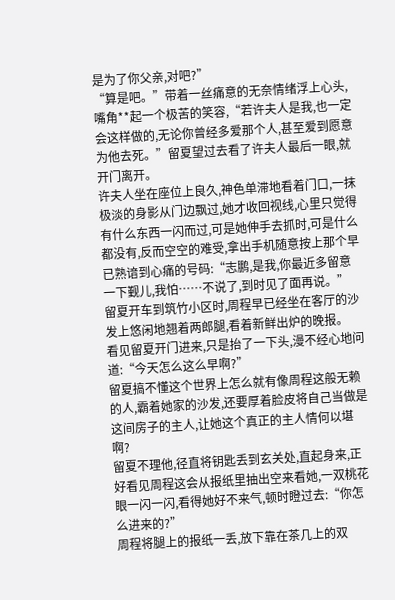是为了你父亲,对吧?”
“算是吧。”带着一丝痛意的无奈情绪浮上心头,嘴角**起一个极苦的笑容,“若许夫人是我,也一定会这样做的,无论你曾经多爱那个人,甚至爱到愿意为他去死。”留夏望过去看了许夫人最后一眼,就开门离开。
许夫人坐在座位上良久,神色单滞地看着门口,一抹极淡的身影从门边飘过,她才收回视线,心里只觉得有什么东西一闪而过,可是她伸手去抓时,可是什么都没有,反而空空的难受,拿出手机随意按上那个早已熟谙到心痛的号码:“志鹏,是我,你最近多留意一下觐儿,我怕……不说了,到时见了面再说。”
留夏开车到筑竹小区时,周程早已经坐在客厅的沙发上悠闲地翘着两郎腿,看着新鲜出炉的晚报。
看见留夏开门进来,只是抬了一下头,漫不经心地问道:“今天怎么这么早啊?”
留夏搞不懂这个世界上怎么就有像周程这般无赖的人,霸着她家的沙发,还要厚着脸皮将自己当做是这间房子的主人,让她这个真正的主人情何以堪啊?
留夏不理他,径直将钥匙丢到玄关处,直起身来,正好看见周程这会从报纸里抽出空来看她,一双桃花眼一闪一闪,看得她好不来气,顿时瞪过去:“你怎么进来的?”
周程将腿上的报纸一丢,放下靠在茶几上的双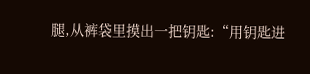腿,从裤袋里摸出一把钥匙:“用钥匙进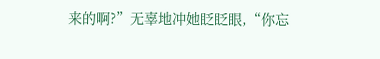来的啊?”无辜地冲她眨眨眼,“你忘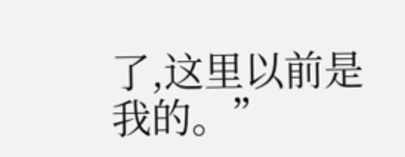了,这里以前是我的。”